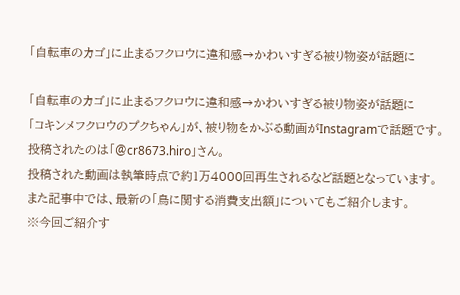「自転車のカゴ」に止まるフクロウに違和感→かわいすぎる被り物姿が話題に

「自転車のカゴ」に止まるフクロウに違和感→かわいすぎる被り物姿が話題に
「コキンメフクロウのプクちゃん」が、被り物をかぶる動画がInstagramで話題です。
投稿されたのは「@cr8673.hiro」さん。
投稿された動画は執筆時点で約1万4000回再生されるなど話題となっています。
また記事中では、最新の「鳥に関する消費支出額」についてもご紹介します。
※今回ご紹介す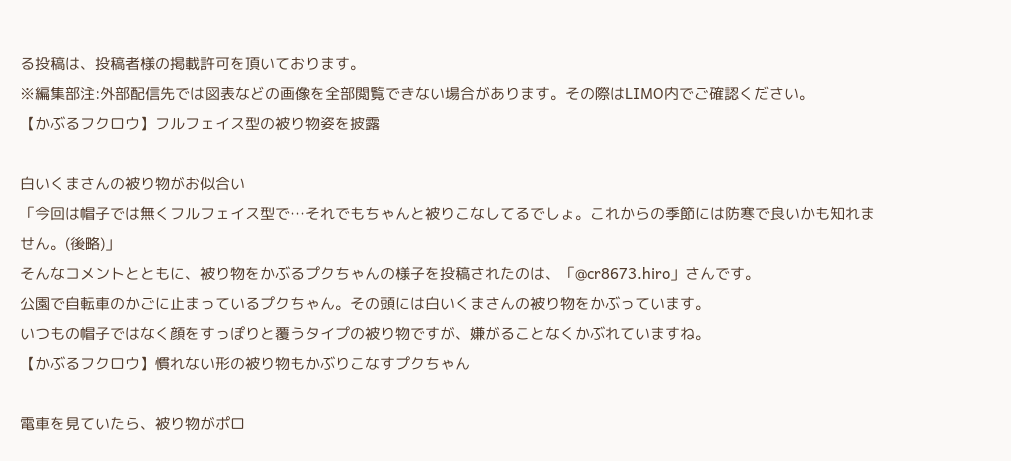る投稿は、投稿者様の掲載許可を頂いております。
※編集部注:外部配信先では図表などの画像を全部閲覧できない場合があります。その際はLIMO内でご確認ください。
【かぶるフクロウ】フルフェイス型の被り物姿を披露

白いくまさんの被り物がお似合い
「今回は帽子では無くフルフェイス型で…それでもちゃんと被りこなしてるでしょ。これからの季節には防寒で良いかも知れません。(後略)」
そんなコメントとともに、被り物をかぶるプクちゃんの様子を投稿されたのは、「@cr8673.hiro」さんです。
公園で自転車のかごに止まっているプクちゃん。その頭には白いくまさんの被り物をかぶっています。
いつもの帽子ではなく顔をすっぽりと覆うタイプの被り物ですが、嫌がることなくかぶれていますね。
【かぶるフクロウ】慣れない形の被り物もかぶりこなすプクちゃん

電車を見ていたら、被り物がポロ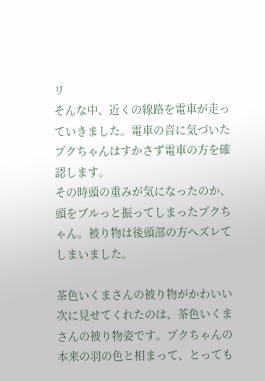リ
そんな中、近くの線路を電車が走っていきました。電車の音に気づいたプクちゃんはすかさず電車の方を確認します。
その時頭の重みが気になったのか、頭をブルっと振ってしまったプクちゃん。被り物は後頭部の方へズレてしまいました。

茶色いくまさんの被り物がかわいい
次に見せてくれたのは、茶色いくまさんの被り物姿です。プクちゃんの本来の羽の色と相まって、とっても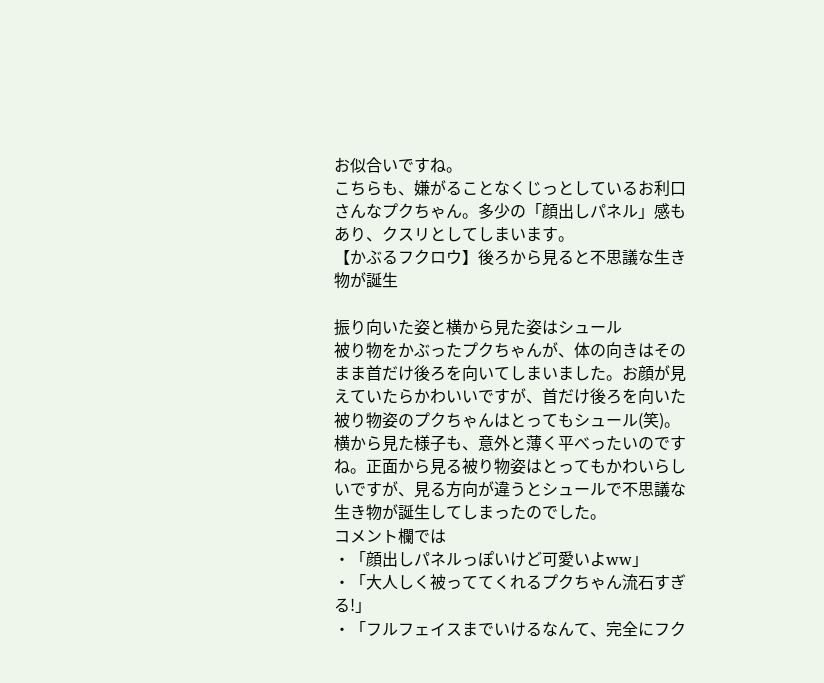お似合いですね。
こちらも、嫌がることなくじっとしているお利口さんなプクちゃん。多少の「顔出しパネル」感もあり、クスリとしてしまいます。
【かぶるフクロウ】後ろから見ると不思議な生き物が誕生

振り向いた姿と横から見た姿はシュール
被り物をかぶったプクちゃんが、体の向きはそのまま首だけ後ろを向いてしまいました。お顔が見えていたらかわいいですが、首だけ後ろを向いた被り物姿のプクちゃんはとってもシュール(笑)。
横から見た様子も、意外と薄く平べったいのですね。正面から見る被り物姿はとってもかわいらしいですが、見る方向が違うとシュールで不思議な生き物が誕生してしまったのでした。
コメント欄では
・「顔出しパネルっぽいけど可愛いよww」
・「大人しく被っててくれるプクちゃん流石すぎる!」
・「フルフェイスまでいけるなんて、完全にフク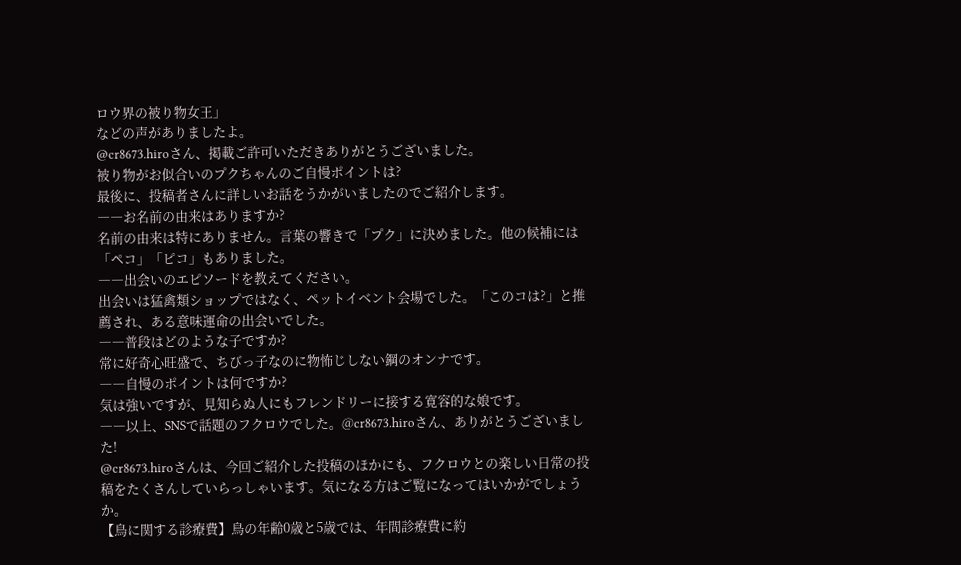ロウ界の被り物女王」
などの声がありましたよ。
@cr8673.hiroさん、掲載ご許可いただきありがとうございました。
被り物がお似合いのプクちゃんのご自慢ポイントは?
最後に、投稿者さんに詳しいお話をうかがいましたのでご紹介します。
――お名前の由来はありますか?
名前の由来は特にありません。言葉の響きで「プク」に決めました。他の候補には「ペコ」「ピコ」もありました。
――出会いのエピソードを教えてください。
出会いは猛禽類ショップではなく、ペットイベント会場でした。「このコは?」と推薦され、ある意味運命の出会いでした。
――普段はどのような子ですか?
常に好奇心旺盛で、ちびっ子なのに物怖じしない鋼のオンナです。
――自慢のポイントは何ですか?
気は強いですが、見知らぬ人にもフレンドリーに接する寛容的な娘です。
――以上、SNSで話題のフクロウでした。@cr8673.hiroさん、ありがとうございました!
@cr8673.hiroさんは、今回ご紹介した投稿のほかにも、フクロウとの楽しい日常の投稿をたくさんしていらっしゃいます。気になる方はご覧になってはいかがでしょうか。
【鳥に関する診療費】鳥の年齢0歳と5歳では、年間診療費に約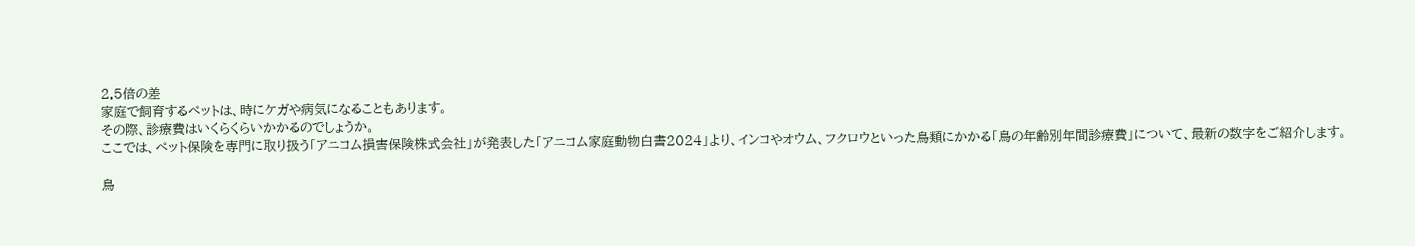2.5倍の差
家庭で飼育するペットは、時にケガや病気になることもあります。
その際、診療費はいくらくらいかかるのでしょうか。
ここでは、ペット保険を専門に取り扱う「アニコム損害保険株式会社」が発表した「アニコム家庭動物白書2024」より、インコやオウム、フクロウといった鳥類にかかる「鳥の年齢別年間診療費」について、最新の数字をご紹介します。

鳥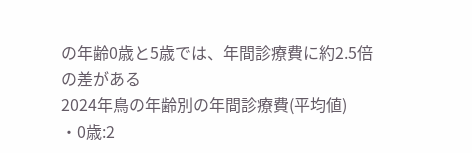の年齢0歳と5歳では、年間診療費に約2.5倍の差がある
2024年鳥の年齢別の年間診療費(平均値)
・0歳:2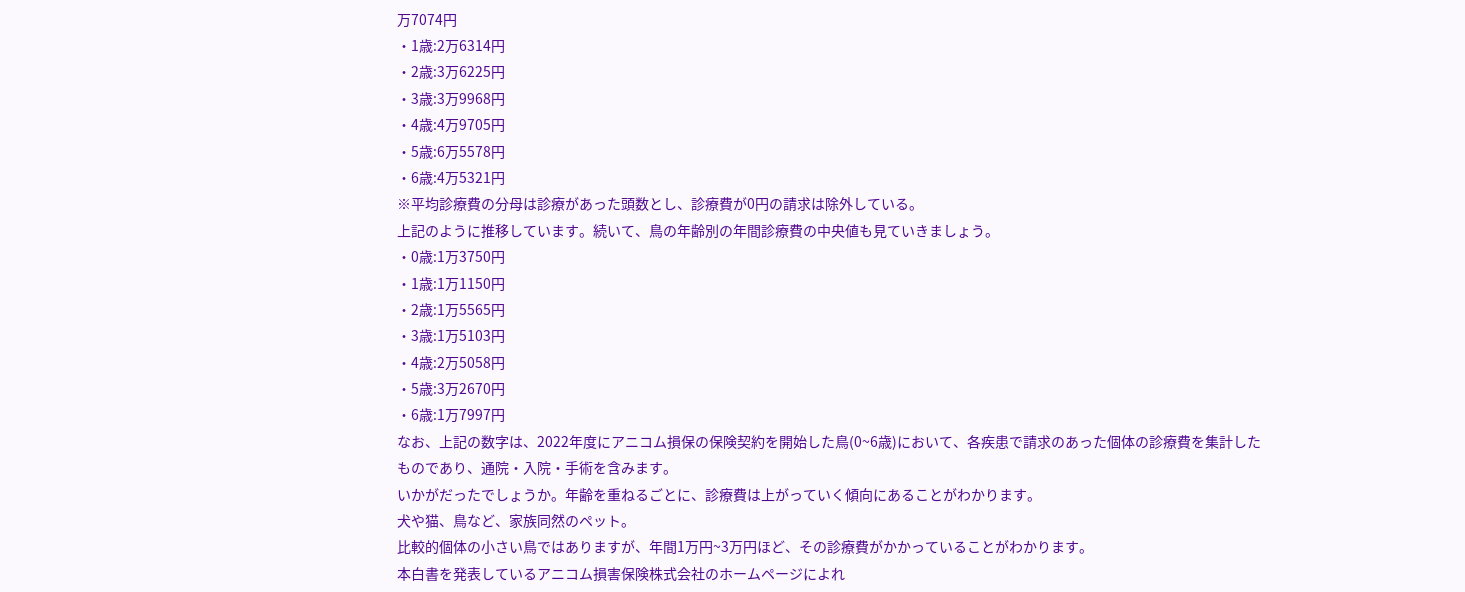万7074円
・1歳:2万6314円
・2歳:3万6225円
・3歳:3万9968円
・4歳:4万9705円
・5歳:6万5578円
・6歳:4万5321円
※平均診療費の分母は診療があった頭数とし、診療費が0円の請求は除外している。
上記のように推移しています。続いて、鳥の年齢別の年間診療費の中央値も見ていきましょう。
・0歳:1万3750円
・1歳:1万1150円
・2歳:1万5565円
・3歳:1万5103円
・4歳:2万5058円
・5歳:3万2670円
・6歳:1万7997円
なお、上記の数字は、2022年度にアニコム損保の保険契約を開始した鳥(0~6歳)において、各疾患で請求のあった個体の診療費を集計したものであり、通院・入院・手術を含みます。
いかがだったでしょうか。年齢を重ねるごとに、診療費は上がっていく傾向にあることがわかります。
犬や猫、鳥など、家族同然のペット。
比較的個体の小さい鳥ではありますが、年間1万円~3万円ほど、その診療費がかかっていることがわかります。
本白書を発表しているアニコム損害保険株式会社のホームページによれ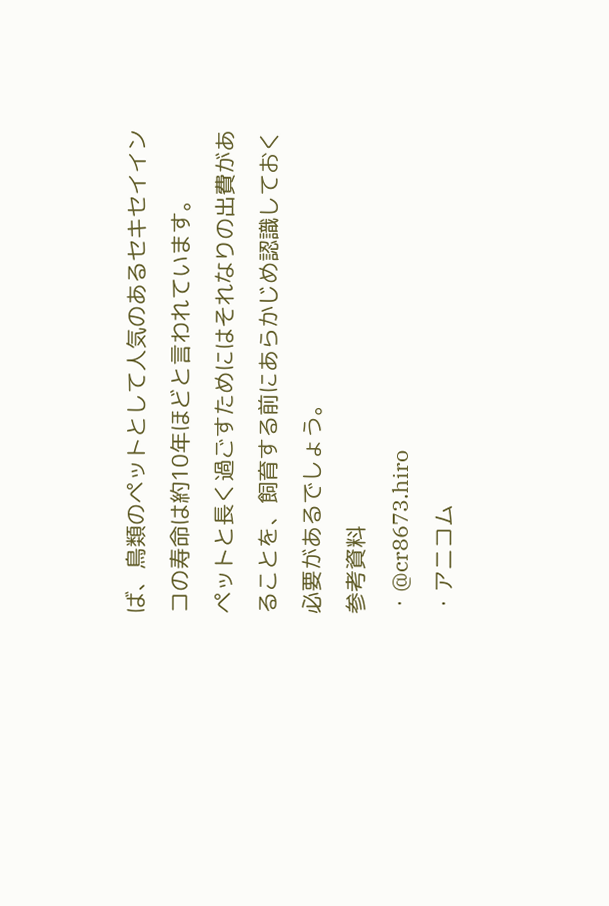ば、鳥類のペットとして人気のあるセキセイインコの寿命は約10年ほどと言われています。
ペットと長く過ごすためにはそれなりの出費があることを、飼育する前にあらかじめ認識しておく必要があるでしょう。
参考資料
・@cr8673.hiro
・アニコム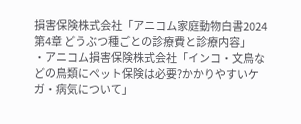損害保険株式会社「アニコム家庭動物白書2024 第4章 どうぶつ種ごとの診療費と診療内容」
・アニコム損害保険株式会社「インコ・文鳥などの鳥類にペット保険は必要?かかりやすいケガ・病気について」